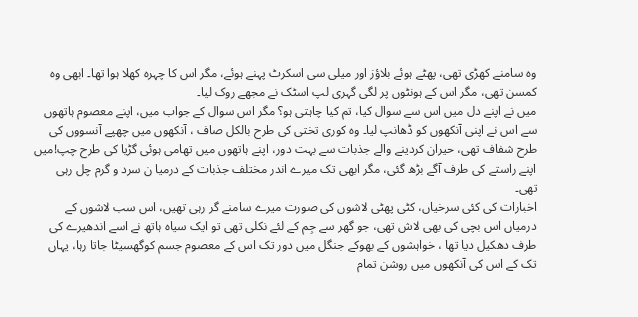وہ سامنے کھڑی تھی، پھٹے ہوئے بلاؤز اور میلی سی اسکرٹ پہنے ہوئے، مگر اس کا چہرہ کھلا ہوا تھا۔ ابھی وہ کمسن تھی، مگر اس کے ہونٹوں پر لگی گہری لپ اسٹک نے مجھے روک لیا۔
میں نے اپنے دل میں اس سے سوال کیا، تم کیا چاہتی ہو؟ مگر اس سوال کے جواب میں، اپنے معصوم ہاتھوں سے اس نے اپنی آنکھوں کو ڈھانپ لیا۔ وہ کوری تختی کی طرح بالکل صاف ، آنکھوں میں چھپے آنسووں کی طرح شفاف تھی، حیران کردینے والے جذبات سے بہت دور، اپنے ہاتھوں میں تھامی ہوئی گڑیا کی طرح چپ!میں اپنے راستے کی طرف آگے بڑھ گئی، مگر ابھی تک میرے اندر مختلف جذبات کے درمیا ن سرد و گرم چل رہی تھی۔
اخبارات کی کئی سرخیاں، کٹی پھٹی لاشوں کی صورت میرے سامنے گر رہی تھیں، اس سب لاشوں کے درمیاں اس بچی کی بھی لاش تھی، جو گھر سے جِم کے لئے نکلی تھی تو ایک سیاہ ہاتھ نے اسے اندھیرے کی طرف دھکیل دیا تھا ، خواہشوں کے بھوکے جنگل میں دور تک اس کے معصوم جسم کوگھسیٹا جاتا رہا، یہاں تک کے اس کی آنکھوں میں روشن تمام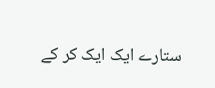ستارے ایک ایک کر کے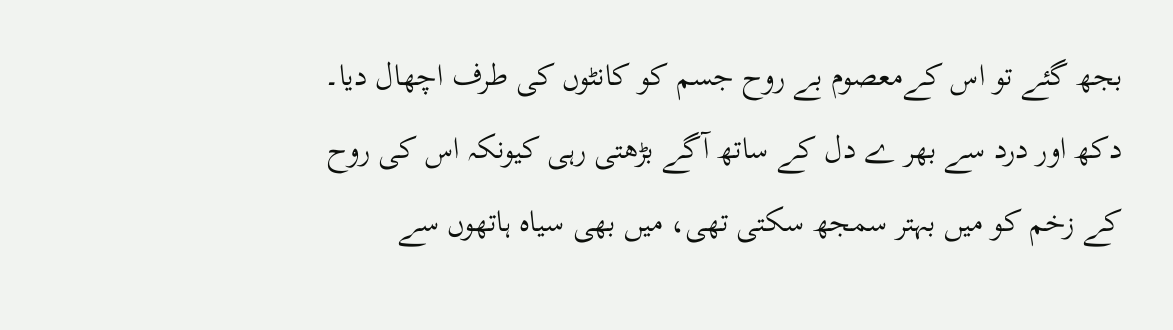بجھ گئے تو اس کےمعصوم بے روح جسم کو کانٹوں کی طرف اچھال دیا۔
دکھ اور درد سے بھر ے دل کے ساتھ آگے بڑھتی رہی کیونکہ اس کی روح کے زخم کو میں بہتر سمجھ سکتی تھی، میں بھی سیاہ ہاتھوں سے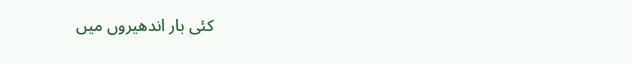کئی بار اندھیروں میں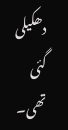دھکیلی گئی تھی۔